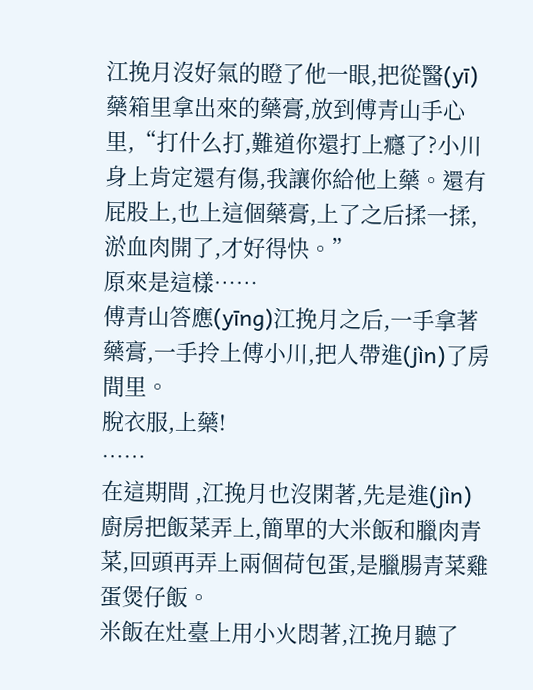江挽月沒好氣的瞪了他一眼,把從醫(yī)藥箱里拿出來的藥膏,放到傅青山手心里,“打什么打,難道你還打上癮了?小川身上肯定還有傷,我讓你給他上藥。還有屁股上,也上這個藥膏,上了之后揉一揉,淤血肉開了,才好得快。”
原來是這樣……
傅青山答應(yīng)江挽月之后,一手拿著藥膏,一手拎上傅小川,把人帶進(jìn)了房間里。
脫衣服,上藥!
……
在這期間 ,江挽月也沒閑著,先是進(jìn)廚房把飯菜弄上,簡單的大米飯和臘肉青菜,回頭再弄上兩個荷包蛋,是臘腸青菜雞蛋煲仔飯。
米飯在灶臺上用小火悶著,江挽月聽了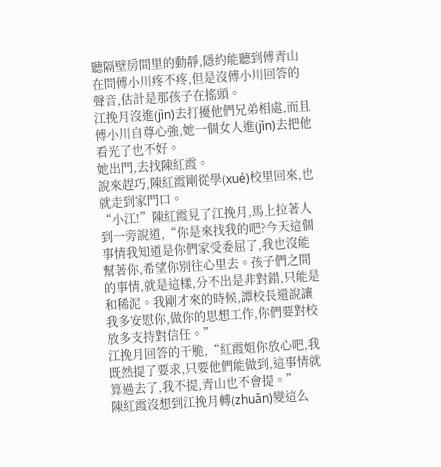聽隔壁房間里的動靜,隱約能聽到傅青山在問傅小川疼不疼,但是沒傅小川回答的聲音,估計是那孩子在搖頭。
江挽月沒進(jìn)去打擾他們兄弟相處,而且傅小川自尊心強,她一個女人進(jìn)去把他看光了也不好。
她出門,去找陳紅霞。
說來趕巧,陳紅霞剛從學(xué)校里回來,也就走到家門口。
“小江!”陳紅霞見了江挽月,馬上拉著人到一旁說道,“你是來找我的吧?今天這個事情我知道是你們家受委屈了,我也沒能幫著你,希望你別往心里去。孩子們之間的事情,就是這樣,分不出是非對錯,只能是和稀泥。我剛才來的時候,譚校長還說讓我多安慰你,做你的思想工作,你們要對校放多支持對信任。”
江挽月回答的干脆,“紅霞姐你放心吧,我既然提了要求,只要他們能做到,這事情就算過去了,我不提,青山也不會提。”
陳紅霞沒想到江挽月轉(zhuǎn)變這么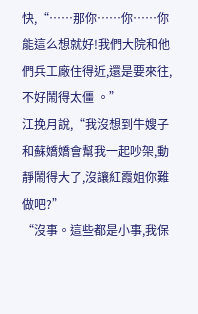快,“……那你……你……你能這么想就好!我們大院和他們兵工廠住得近,還是要來往,不好鬧得太僵 。”
江挽月說,“我沒想到牛嫂子和蘇嬌嬌會幫我一起吵架,動靜鬧得大了,沒讓紅霞姐你難做吧?”
“沒事。這些都是小事,我保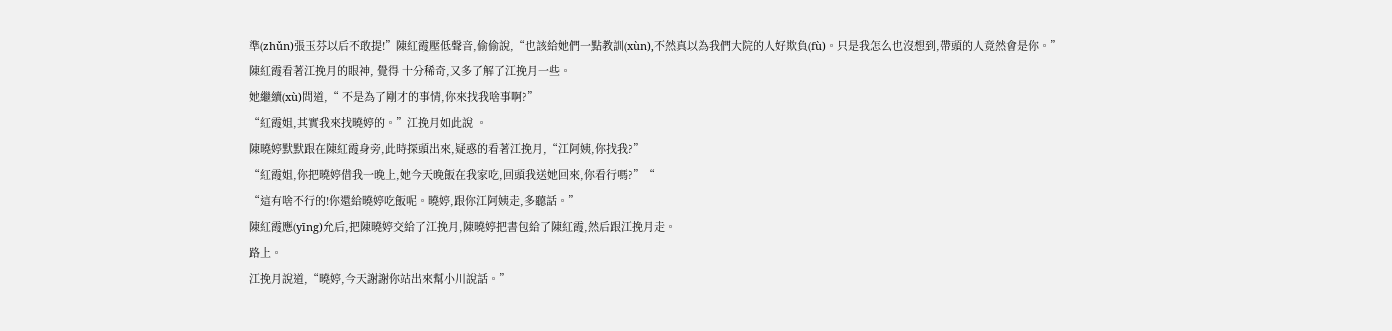準(zhǔn)張玉芬以后不敢提!”陳紅霞壓低聲音,偷偷說,“也該給她們一點教訓(xùn),不然真以為我們大院的人好欺負(fù)。只是我怎么也沒想到,帶頭的人竟然會是你。”
陳紅霞看著江挽月的眼神, 覺得 十分稀奇,又多了解了江挽月一些。
她繼續(xù)問道,“ 不是為了剛才的事情,你來找我啥事啊?”
“紅霞姐,其實我來找曉婷的。”江挽月如此說 。
陳曉婷默默跟在陳紅霞身旁,此時探頭出來,疑惑的看著江挽月,“江阿姨,你找我?”
“紅霞姐,你把曉婷借我一晚上,她今天晚飯在我家吃,回頭我送她回來,你看行嗎?”“
“這有啥不行的!你還給曉婷吃飯呢。曉婷,跟你江阿姨走,多聽話。”
陳紅霞應(yīng)允后,把陳曉婷交給了江挽月,陳曉婷把書包給了陳紅霞,然后跟江挽月走。
路上。
江挽月說道,“曉婷,今天謝謝你站出來幫小川說話。”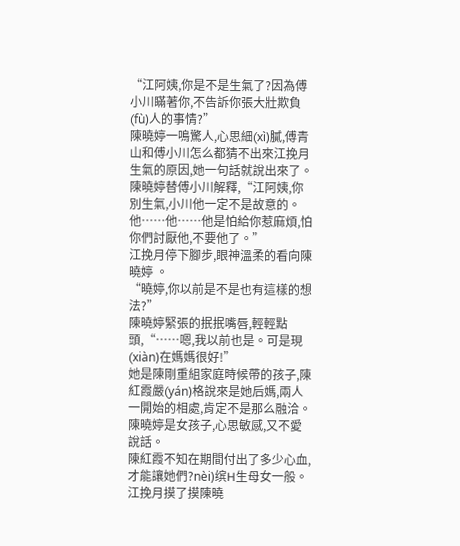“江阿姨,你是不是生氣了?因為傅小川瞞著你,不告訴你張大壯欺負(fù)人的事情?”
陳曉婷一鳴驚人,心思細(xì)膩,傅青山和傅小川怎么都猜不出來江挽月生氣的原因,她一句話就說出來了。
陳曉婷替傅小川解釋,“江阿姨,你別生氣,小川他一定不是故意的。他……他……他是怕給你惹麻煩,怕你們討厭他,不要他了。”
江挽月停下腳步,眼神溫柔的看向陳曉婷 。
“曉婷,你以前是不是也有這樣的想法?”
陳曉婷緊張的抿抿嘴唇,輕輕點頭,“……嗯,我以前也是。可是現(xiàn)在媽媽很好!”
她是陳剛重組家庭時候帶的孩子,陳紅霞嚴(yán)格說來是她后媽,兩人一開始的相處,肯定不是那么融洽。
陳曉婷是女孩子,心思敏感,又不愛說話。
陳紅霞不知在期間付出了多少心血,才能讓她們?nèi)缤H生母女一般。
江挽月摸了摸陳曉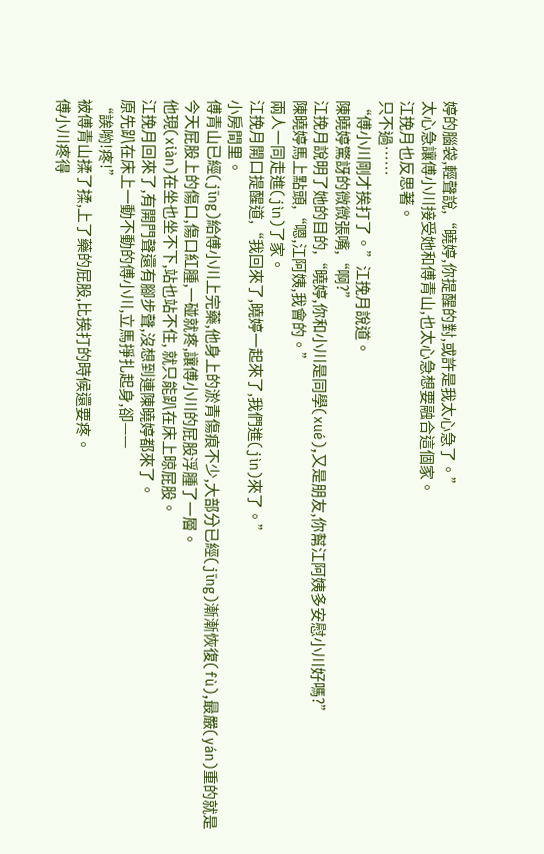婷的腦袋,輕聲說,“曉婷,你提醒的對,或許是我太心急了。”
太心急讓傅小川接受她和傅青山,也太心急想要融合這個家。
江挽月也反思著。
只不過……
“傅小川剛才挨打了。”江挽月說道。
陳曉婷驚訝的微微張嘴,“啊?”
江挽月說明了她的目的,“曉婷,你和小川是同學(xué),又是朋友,你幫江阿姨多安慰小川好嗎?”
陳曉婷馬上點頭,“嗯,江阿姨,我會的。”
兩人一同走進(jìn)了家。
江挽月開口提醒道,“我回來了,曉婷一起來了,我們進(jìn)來了。”
小房間里。
傅青山已經(jīng)給傅小川上完藥,他身上的淤青傷痕不少,大部分已經(jīng)漸漸恢復(fù),最嚴(yán)重的就是今天屁股上的傷口,傷口紅腫,一碰就疼,讓傅小川的屁股浮腫了一層。
他現(xiàn)在坐也坐不下,站也站不住, 就只能趴在床上晾屁股。
江挽月回來了,有開門聲還有腳步聲,沒想到連陳曉婷都來了。
原先趴在床上一動不動的傅小川,立馬掙扎起身,卻——
“誒喲!疼!”
被傅青山揉了揉,上了藥的屁股,比挨打的時候還要疼。
傅小川疼得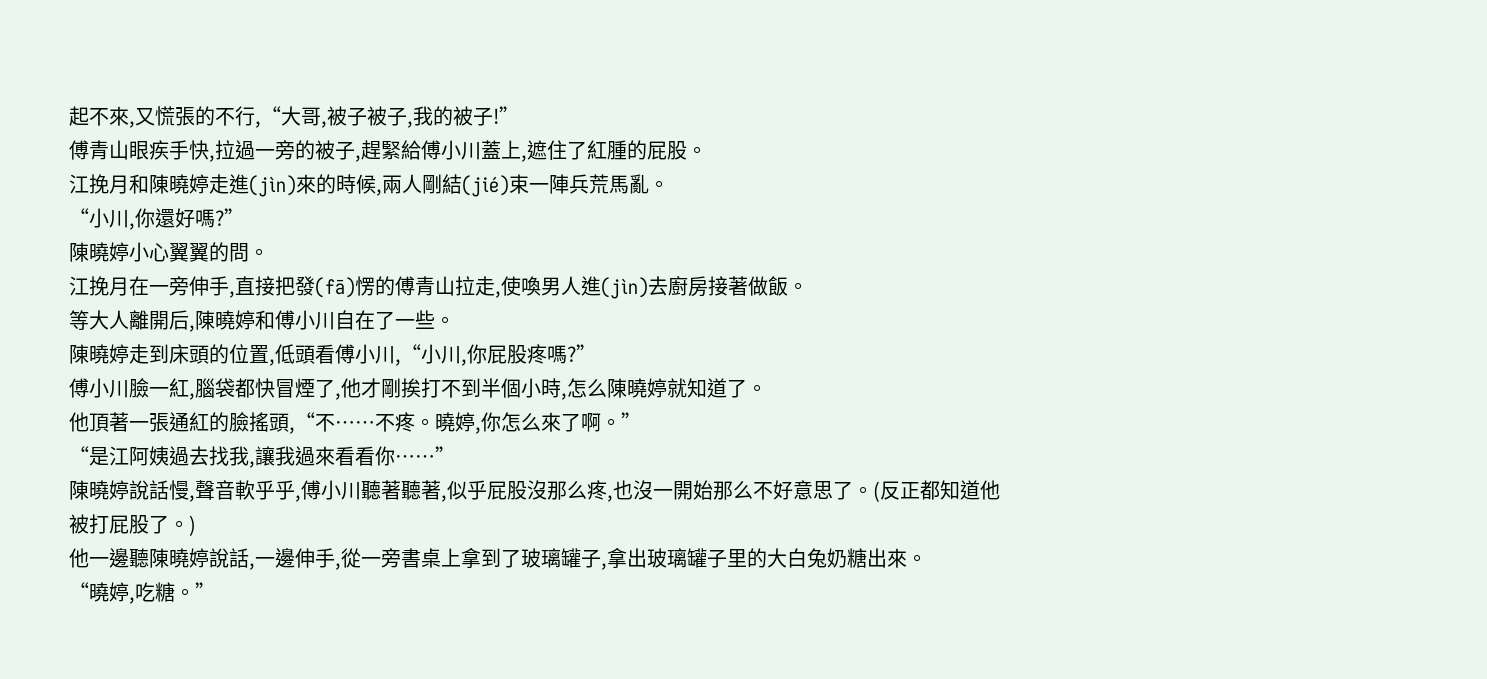起不來,又慌張的不行,“大哥,被子被子,我的被子!”
傅青山眼疾手快,拉過一旁的被子,趕緊給傅小川蓋上,遮住了紅腫的屁股。
江挽月和陳曉婷走進(jìn)來的時候,兩人剛結(jié)束一陣兵荒馬亂。
“小川,你還好嗎?”
陳曉婷小心翼翼的問。
江挽月在一旁伸手,直接把發(fā)愣的傅青山拉走,使喚男人進(jìn)去廚房接著做飯。
等大人離開后,陳曉婷和傅小川自在了一些。
陳曉婷走到床頭的位置,低頭看傅小川,“小川,你屁股疼嗎?”
傅小川臉一紅,腦袋都快冒煙了,他才剛挨打不到半個小時,怎么陳曉婷就知道了。
他頂著一張通紅的臉搖頭,“不……不疼。曉婷,你怎么來了啊。”
“是江阿姨過去找我,讓我過來看看你……”
陳曉婷說話慢,聲音軟乎乎,傅小川聽著聽著,似乎屁股沒那么疼,也沒一開始那么不好意思了。(反正都知道他被打屁股了。)
他一邊聽陳曉婷說話,一邊伸手,從一旁書桌上拿到了玻璃罐子,拿出玻璃罐子里的大白兔奶糖出來。
“曉婷,吃糖。”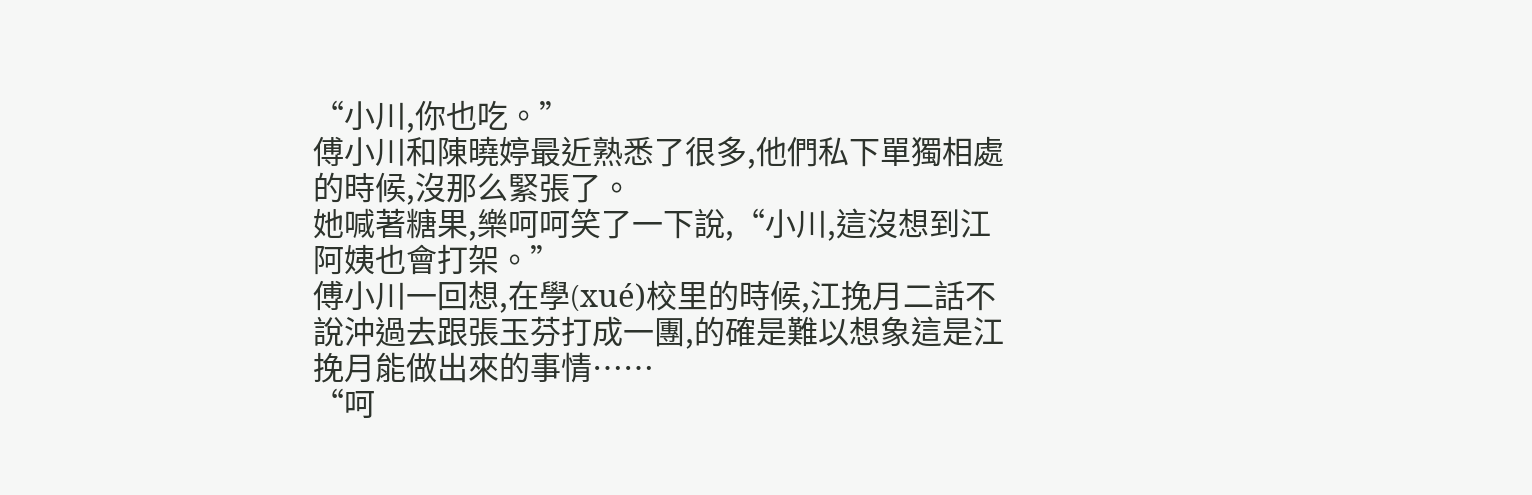“小川,你也吃。”
傅小川和陳曉婷最近熟悉了很多,他們私下單獨相處的時候,沒那么緊張了。
她喊著糖果,樂呵呵笑了一下說,“小川,這沒想到江阿姨也會打架。”
傅小川一回想,在學(xué)校里的時候,江挽月二話不說沖過去跟張玉芬打成一團,的確是難以想象這是江挽月能做出來的事情……
“呵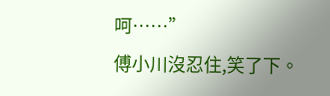呵……”
傅小川沒忍住,笑了下。